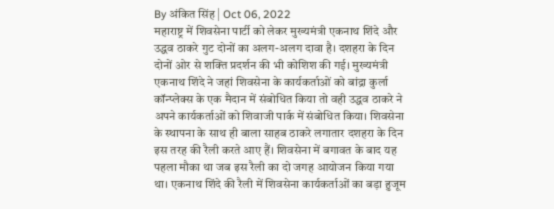By अंकित सिंह | Oct 06, 2022
महाराष्ट्र में शिवसेना पार्टी को लेकर मुख्यमंत्री एकनाथ शिंदे और उद्धव ठाकरे गुट दोनों का अलग-अलग दावा है। दशहरा के दिन दोनों ओर से शक्ति प्रदर्शन की भी कोशिश की गई। मुख्यमंत्री एकनाथ शिंदे ने जहां शिवसेना के कार्यकर्ताओं को बांद्रा कुर्ला कॉन्प्लेक्स के एक मैदान में संबोधित किया तो वही उद्धव ठाकरे ने अपने कार्यकर्ताओं को शिवाजी पार्क में संबोधित किया। शिवसेना के स्थापना के साथ ही बाला साहब ठाकरे लगातार दशहरा के दिन इस तरह की रैली करते आए हैं। शिवसेना में बगावत के बाद यह पहला मौका था जब इस रैली का दो जगह आयोजन किया गया था। एकनाथ शिंदे की रैली में शिवसेना कार्यकर्ताओं का बड़ा हुजूम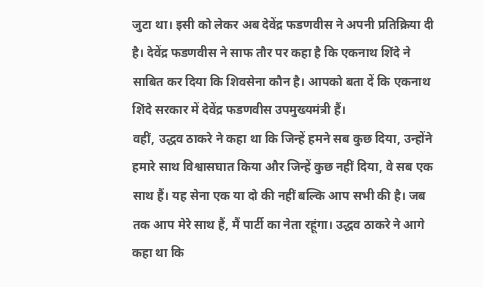जुटा था। इसी को लेकर अब देवेंद्र फडणवीस ने अपनी प्रतिक्रिया दी है। देवेंद्र फडणवीस ने साफ तौर पर कहा है कि एकनाथ शिंदे ने साबित कर दिया कि शिवसेना कौन है। आपको बता दें कि एकनाथ शिंदे सरकार में देवेंद्र फडणवीस उपमुख्यमंत्री हैं।
वहीं, उद्धव ठाकरे ने कहा था कि जिन्हें हमने सब कुछ दिया, उन्होंने हमारे साथ विश्वासघात किया और जिन्हें कुछ नहीं दिया, वे सब एक साथ हैं। यह सेना एक या दो की नहीं बल्कि आप सभी की है। जब तक आप मेरे साथ हैं, मैं पार्टी का नेता रहूंगा। उद्धव ठाकरे ने आगे कहा था कि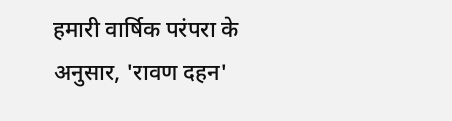हमारी वार्षिक परंपरा के अनुसार, 'रावण दहन'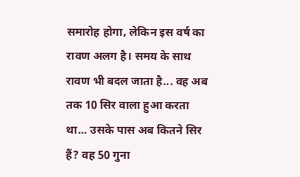समारोह होगा, लेकिन इस वर्ष का रावण अलग है। समय के साथ रावण भी बदल जाता है... वह अब तक 10 सिर वाला हुआ करता था... उसके पास अब कितने सिर हैं? वह 50 गुना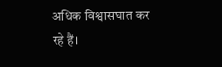अधिक विश्वासघात कर रहे हैं।